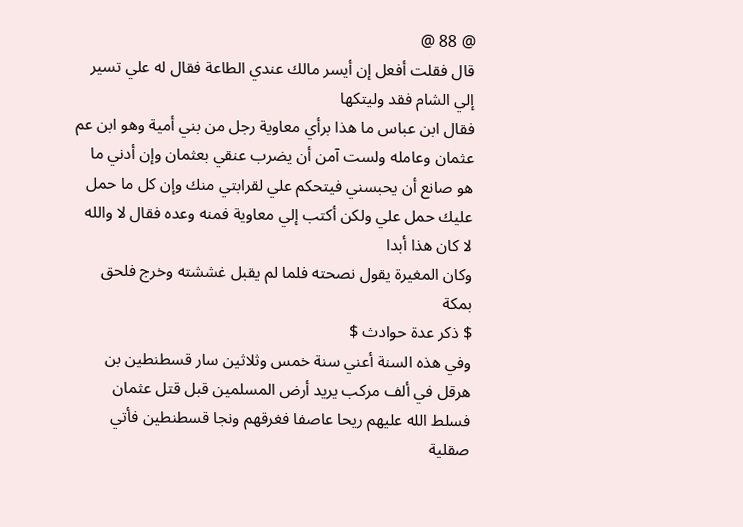@ 88 @
قال فقلت أفعل إن أيسر مالك عندي الطاعة فقال له علي تسير إلي الشام فقد وليتكها
فقال ابن عباس ما هذا برأي معاوية رجل من بني أمية وهو ابن عم عثمان وعامله ولست آمن أن يضرب عنقي بعثمان وإن أدني ما هو صانع أن يحبسني فيتحكم علي لقرابتي منك وإن كل ما حمل عليك حمل علي ولكن أكتب إلي معاوية فمنه وعده فقال لا والله لا كان هذا أبدا
وكان المغيرة يقول نصحته فلما لم يقبل غششته وخرج فلحق بمكة
$ ذكر عدة حوادث $
وفي هذه السنة أعني سنة خمس وثلاثين سار قسطنطين بن هرقل في ألف مركب يريد أرض المسلمين قبل قتل عثمان فسلط الله عليهم ريحا عاصفا فغرقهم ونجا قسطنطين فأتي صقلية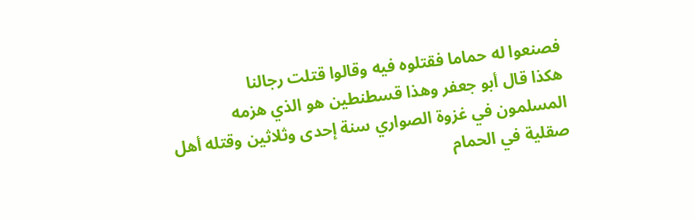فصنعوا له حماما فقتلوه فيه وقالوا قتلت رجالنا
هكذا قال أبو جعفر وهذا قسطنطين هو الذي هزمه المسلمون في غزوة الصواري سنة إحدى وثلاثين وقتله أهل صقلية في الحمام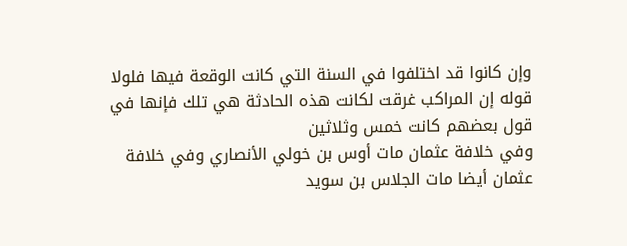وإن كانوا قد اختلفوا في السنة التي كانت الوقعة فيها فلولا قوله إن المراكب غرقت لكانت هذه الحادثة هي تلك فإنها في قول بعضهم كانت خمس وثلاثين
وفي خلافة عثمان مات أوس بن خولي الأنصاري وفي خلافة عثمان أيضا مات الجلاس بن سويد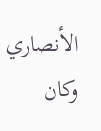الأنصاري وكان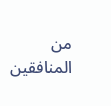من المنافقين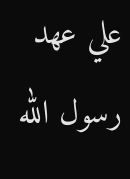علي عهد رسول الله